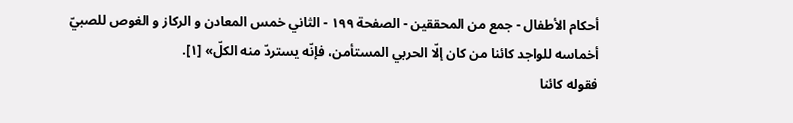أحكام الأطفال - جمع من المحققين - الصفحة ١٩٩ - الثاني خمس المعادن و الركاز و الغوص للصبيّ
أخماسه للواجد كائنا من كان إلّا الحربي المستأمن، فإنّه يستردّ منه الكلّ» [١].
فقوله كائنا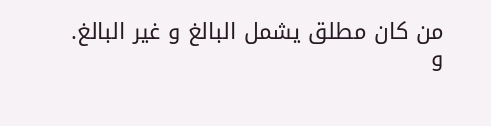من كان مطلق يشمل البالغ و غير البالغ.
و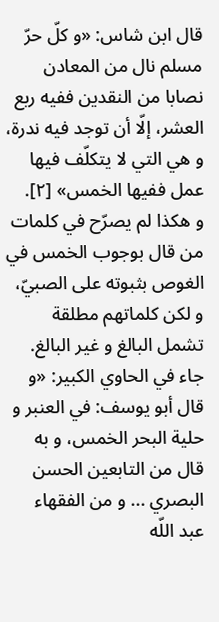قال ابن شاس: «و كلّ حرّ مسلم نال من المعادن نصابا من النقدين ففيه ربع العشر، إلّا أن توجد فيه ندرة، و هي التي لا يتكلّف فيها عمل ففيها الخمس» [٢].
و هكذا لم يصرّح في كلمات من قال بوجوب الخمس في الغوص بثبوته على الصبيّ، و لكن كلماتهم مطلقة تشمل البالغ و غير البالغ.
جاء في الحاوي الكبير: «و قال أبو يوسف: في العنبر و حلية البحر الخمس، و به قال من التابعين الحسن البصري ... و من الفقهاء عبد اللّه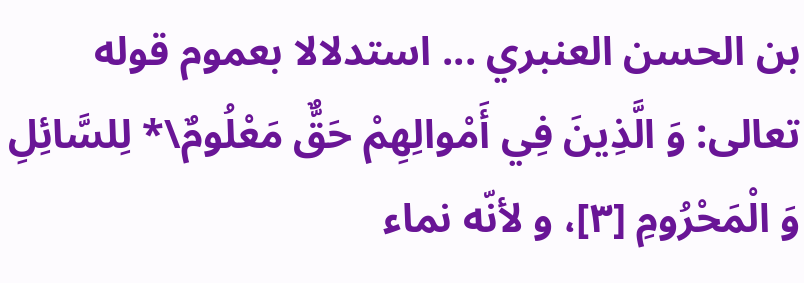بن الحسن العنبري ... استدلالا بعموم قوله تعالى: وَ الَّذِينَ فِي أَمْوالِهِمْ حَقٌّ مَعْلُومٌ\* لِلسَّائِلِ وَ الْمَحْرُومِ [٣]، و لأنّه نماء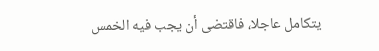يتكامل عاجلا، فاقتضى أن يجب فيه الخمس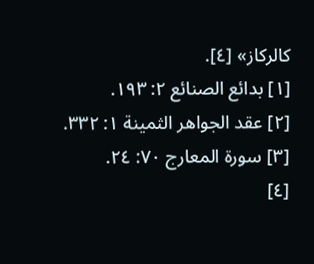كالركاز» [٤].
[١] بدائع الصنائع ٢: ١٩٣.
[٢] عقد الجواهر الثمينة ١: ٣٣٢.
[٣] سورة المعارج ٧٠: ٢٤.
[٤]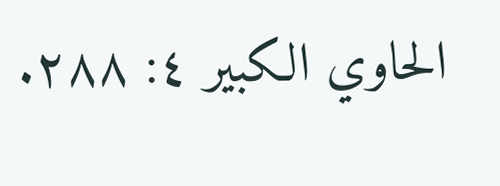الحاوي الكبير ٤: ٢٨٨.